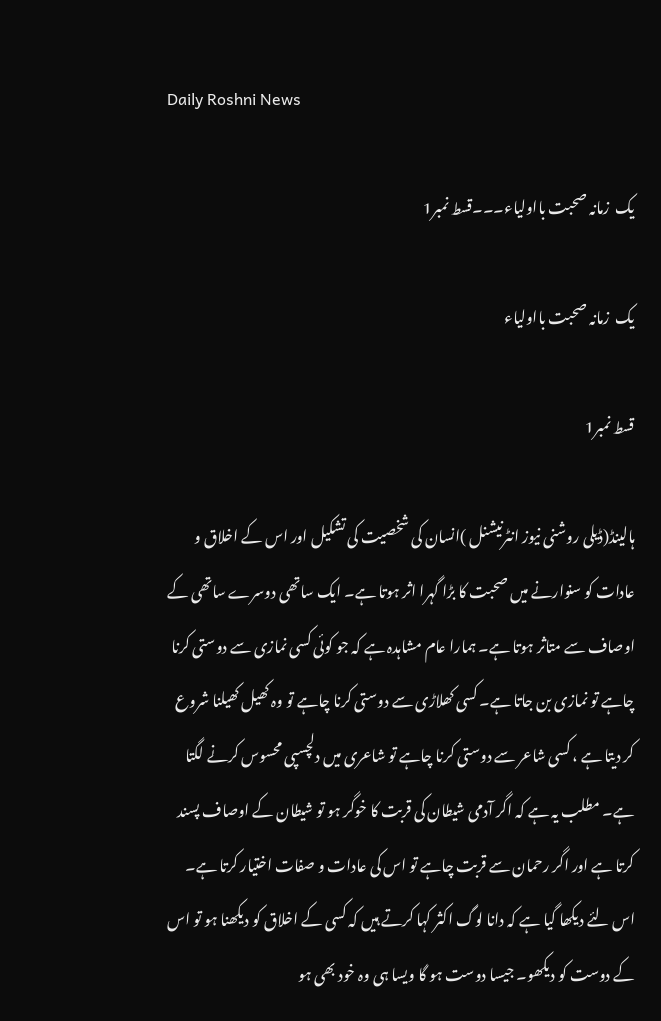Daily Roshni News

یک  زمانہ صحبت بااولیاء۔۔۔قسط نمبر1

یک  زمانہ صحبت بااولیاء

قسط نمبر1

ہالینڈ(ڈیلی روشنی نیوز انٹرنیشنل )انسان کی شخصیت کی تشکیل اور اس کے اخلاق و عادات کو سنوارنے میں صحبت کا بڑا گہرا اثر ہوتا ہے۔ ایک ساتھی دوسرے ساتھی کے اوصاف سے متاثر ہوتا ہے۔ ہمارا عام مشاہدہ ہے کہ جو کوئی کسی نمازی سے دوستی کرنا چاہے تو نمازی بن جاتا ہے۔ کسی کھلاڑی سے دوستی کرنا چاہے تو وہ کھیل کھیلنا شروع کر دیتا ہے ، کسی شاعر سے دوستی کرنا چاہے تو شاعری میں دلچسپی محسوس کرنے لگتا ہے۔ مطلب یہ ہے کہ اگر آدمی شیطان کی قربت کا خوگر ہو تو شیطان کے اوصاف پسند کرتا ہے اور اگر رحمان سے قربت چاہے تو اس کی عادات و صفات اختیار کرتا ہے۔ اس لئے دیکھا گیا ہے کہ دانا لوگ اکثر کہا کرتے ہیں کہ کسی کے اخلاق کو دیکھنا ہو تو اس کے دوست کو دیکھو۔ جیسا دوست ہو گا ویسا ہی وہ خود بھی ہو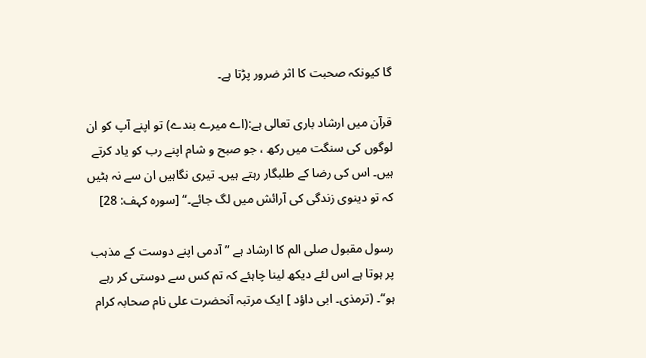گا کیونکہ صحبت کا اثر ضرور پڑتا ہے۔

قرآن میں ارشاد باری تعالی ہے:(اے میرے بندے) تو اپنے آپ کو ان لوگوں کی سنگت میں رکھ ، جو صبح و شام اپنے رب کو یاد کرتے ہیں۔ اس کی رضا کے طلبگار رہتے ہیں۔ تیری نگاہیں ان سے نہ ہٹیں کہ تو دینوی زندگی کی آرائش میں لگ جائے۔“ [سورہ کہف: 28]

رسول مقبول صلی الم کا ارشاد ہے ” آدمی اپنے دوست کے مذہب پر ہوتا ہے اس لئے دیکھ لینا چاہئے کہ تم کس سے دوستی کر رہے ہو“۔ (ترمذی۔ ابی داؤد ] ایک مرتبہ آنحضرت علی نام صحابہ کرام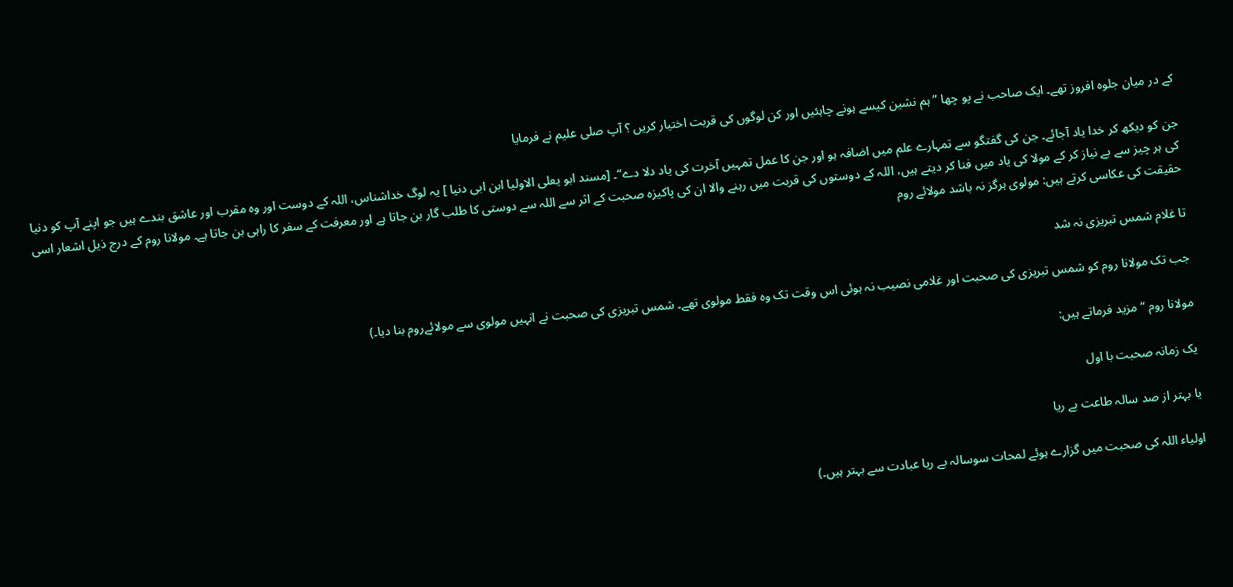کے در میان جلوہ افروز تھے۔ ایک صاحب نے پو چھا ” ہم نشین کیسے ہونے چاہئیں اور کن لوگوں کی قربت اختیار کریں ؟ آپ صلی علیم نے فرمایا

جن کو دیکھ کر خدا یاد آجائے۔ جن کی گفتگو سے تمہارے علم میں اضافہ ہو اور جن کا عمل تمہیں آخرت کی یاد دلا دے“۔ [مسند ابو یعلی الاولیا ابن ابی دنیا ] یہ لوگ خداشناس، اللہ کے دوست اور وہ مقرب اور عاشق بندے ہیں جو اپنے آپ کو دنیا کی ہر چیز سے بے نیاز کر کے مولا کی یاد میں فنا کر دیتے ہیں، اللہ کے دوستوں کی قربت میں رہنے والا ان کی پاکیزہ صحبت کے اثر سے اللہ سے دوستی کا طلب گار بن جاتا ہے اور معرفت کے سفر کا راہی بن جاتا ہے۔ مولانا روم کے درج ذیل اشعار اسی حقیقت کی عکاسی کرتے ہیں: مولوی ہرگز نہ باشد مولائے روم

تا غلام شمس تبریزی نہ شد

جب تک مولانا روم کو شمس تبریزی کی صحبت اور غلامی نصیب نہ ہوئی اس وقت تک وہ فقط مولوی تھے۔ شمس تبریزی کی صحبت نے انہیں مولوی سے مولائےروم بنا دیا۔)

مولانا روم “مزید فرماتے ہیں:

یک زمانہ صحبت با اول

یا بہتر از صد سالہ طاعت بے ریا

اولیاء اللہ کی صحبت میں گزارے ہوئے لمحات سوسالہ بے ریا عبادت سے بہتر ہیں۔)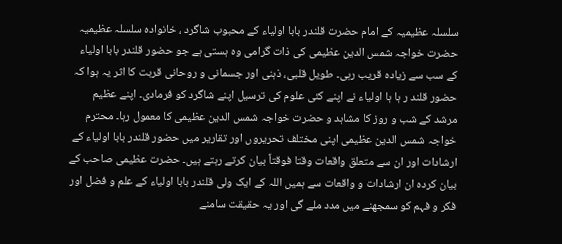سلسلہ عظیمیہ کے امام حضرت قلندر بابا اولیاء کے محبوب شاگرد ، خانواده سلسلہ عظیمیہ حضرت خواجہ شمس الدین عظیمی کی ذات گرامی وہ ہستی ہے جو حضور قلندر بابا اولیاء کے سب سے زیادہ قریب رہی۔ طویل قلبی، ذہنی اور جسمانی و روحانی قربت کا اثر یہ ہوا کہ حضور قلند ر ہا ہا اولیاء نے اپنے کئی علوم کی ترسیل اپنے شاگرد کو فرمادی۔ اپنے عظیم مرشد کے شب و روز کا مشاہد و حضرت خواجہ شمس الدین عظیمی کا معمول رہا۔ محترم خواجہ شمس الدین عظیمی اپنی مختلف تحریروں اور تقاریر میں حضور قلندر بابا اولیاء کے ارشادات اور ان سے متعلق واقعات وقتا فوقتاً بیان کرتے رہتے ہیں۔ حضرت عظیمی صاحب کے بیان کردہ ان ارشادات و واقعات سے ہمیں اللہ کے ایک ولی قلندر بابا اولیاء کے علم و فضل اور فکر و فہم کو سمجھنے میں مدد ملے گی اور یہ حقیقت سامنے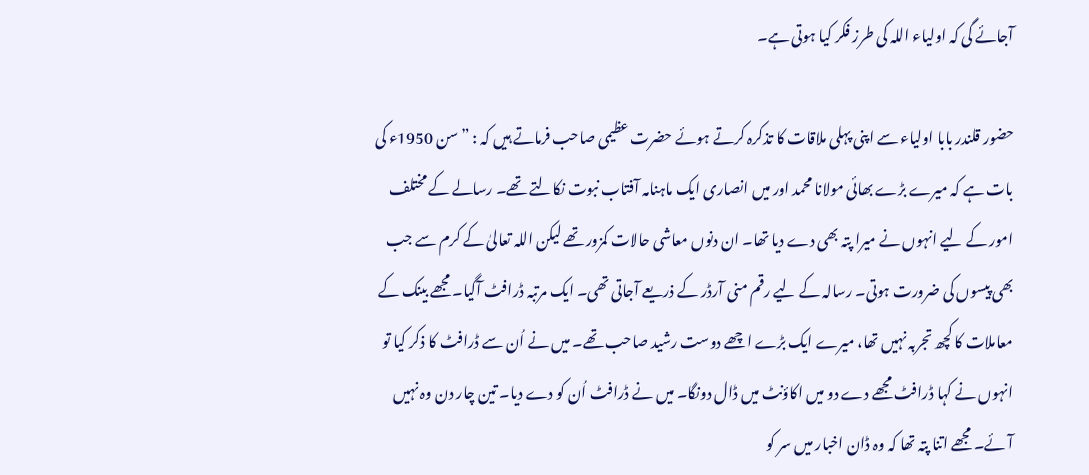آجائے گی کہ اولیاء اللہ کی طرز فکر کیا ہوتی ہے۔

حضور قلندر بابا اولیاء سے اپنی پہلی ملاقات کا تذکرہ کرتے ہوئے حضرت عظیمی صاحب فرماتے ہیں کہ : ” سن 1950ء کی بات ہے کہ میرے بڑے بھائی مولانا محمد اور میں انصاری ایک ماہنامہ آفتاب نبوت نکالتے تھے۔ رسالے کے مختلف امور کے لیے انہوں نے میرا پتہ بھی دے دیا تھا۔ ان دنوں معاشی حالات کمزور تھے لیکن اللہ تعالیٰ کے کرم سے جب بھی پیسوں کی ضرورت ہوتی۔ رسالہ کے لیے رقم منی آرڈر کے ذریعے آجاتی تھی۔ ایک مرتبہ ڈرافٹ آگیا۔ مجھے بینک کے معاملات کا کچھ تجربہ نہیں تھا، میرے ایک بڑے اچھے دوست رشید صاحب تھے۔ میں نے اُن سے ڈرافٹ کا ذکر کیا تو انہوں نے کہا ڈرافٹ مجھے دے دو میں اکاؤنٹ میں ڈال دونگا۔ میں نے ڈرافٹ اُن کو دے دیا۔ تین چار دن وہ نہیں آئے۔ مجھے اتنا پتہ تھا کہ وہ ڈان اخبار میں سر کو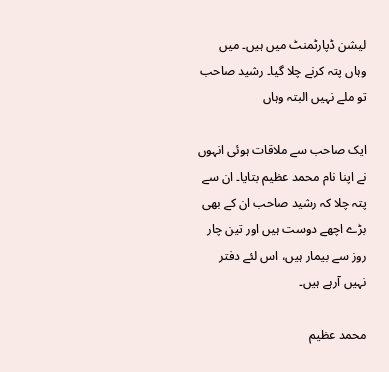لیشن ڈپارٹمنٹ میں ہیں۔ میں وہاں پتہ کرنے چلا گیا۔ رشید صاحب تو ملے نہیں البتہ وہاں

ایک صاحب سے ملاقات ہوئی انہوں نے اپنا نام محمد عظیم بتایا۔ ان سے پتہ چلا کہ رشید صاحب ان کے بھی بڑے اچھے دوست ہیں اور تین چار روز سے بیمار ہیں، اس لئے دفتر نہیں آرہے ہیں۔

محمد عظیم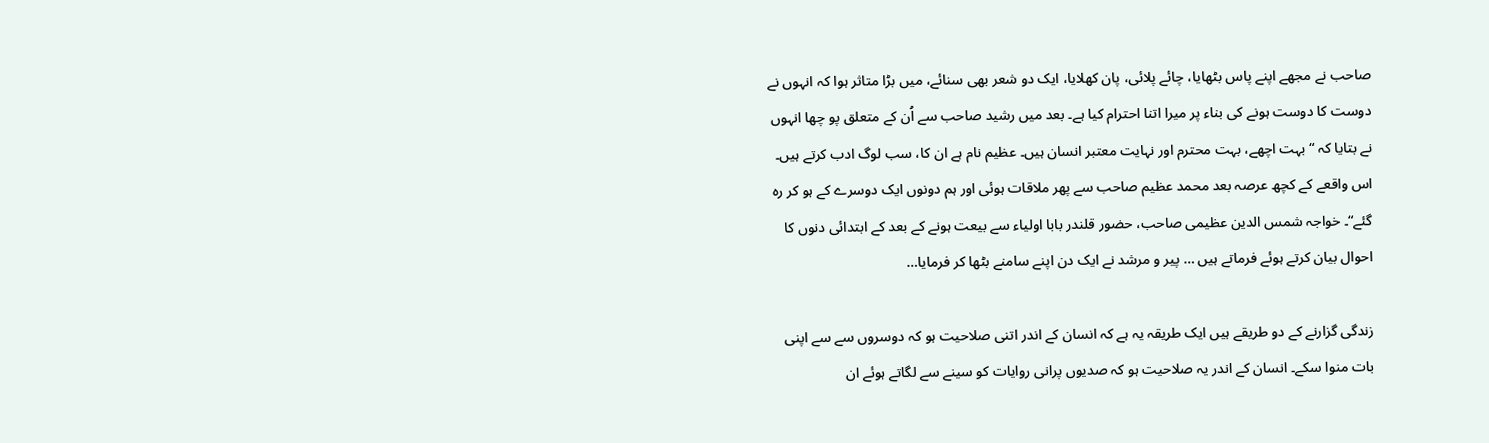صاحب نے مجھے اپنے پاس بٹھایا، چائے پلائی، پان کھلایا، ایک دو شعر بھی سنائے، میں بڑا متاثر ہوا کہ انہوں نے دوست کا دوست ہونے کی بناء پر میرا اتنا احترام کیا ہے۔ بعد میں رشید صاحب سے اُن کے متعلق پو چھا انہوں نے بتایا کہ “ بہت اچھے، بہت محترم اور نہایت معتبر انسان ہیں۔ عظیم نام ہے ان کا، سب لوگ ادب کرتے ہیں۔ اس واقعے کے کچھ عرصہ بعد محمد عظیم صاحب سے پھر ملاقات ہوئی اور ہم دونوں ایک دوسرے کے ہو کر رہ گئے“۔ خواجہ شمس الدین عظیمی صاحب، حضور قلندر بابا اولیاء سے بیعت ہونے کے بعد کے ابتدائی دنوں کا احوال بیان کرتے ہوئے فرماتے ہیں … پیر و مرشد نے ایک دن اپنے سامنے بٹھا کر فرمایا…

زندگی گزارنے کے دو طریقے ہیں ایک طریقہ یہ ہے کہ انسان کے اندر اتنی صلاحیت ہو کہ دوسروں سے سے اپنی بات منوا سکے۔ انسان کے اندر یہ صلاحیت ہو کہ صدیوں پرانی روایات کو سینے سے لگاتے ہوئے ان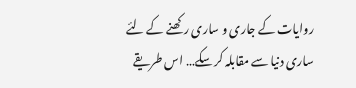روایات کے جاری و ساری رکھنے کے لئے ساری دنیا سے مقابلہ کر سکے… اس طریقے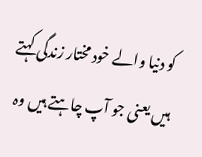کو دنیا والے خود مختار زندگی کہتے ہیں یعنی جو آپ چاہتے ہیں وہ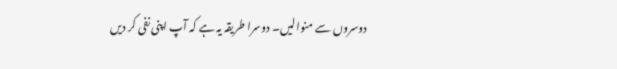دوسروں سے منوالیں۔ دوسرا طریقہ یہ ہے کہ آپ اپنی نفی کر دیں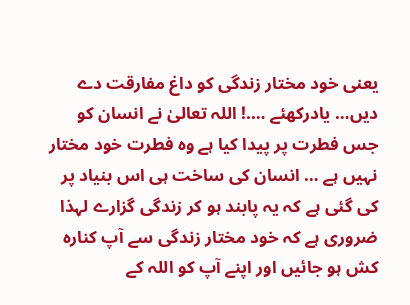یعنی خود مختار زندگی کو داغ مفارقت دے دیں… یادرکھئے ….! اللہ تعالیٰ نے انسان کو جس فطرت پر پیدا کیا ہے وہ فطرت خود مختار نہیں ہے … انسان کی ساخت ہی اس بنیاد پر کی گئی ہے کہ یہ پابند ہو کر زندگی گزارے لہذا ضروری ہے کہ خود مختار زندگی سے آپ کنارہ کش ہو جائیں اور اپنے آپ کو اللہ کے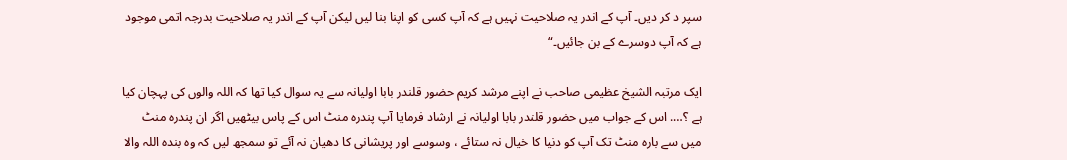سپر د کر دیں۔ آپ کے اندر یہ صلاحیت نہیں ہے کہ آپ کسی کو اپنا بنا لیں لیکن آپ کے اندر یہ صلاحیت بدرجہ اتمی موجود ہے کہ آپ دوسرے کے بن جائیں۔“

ایک مرتبہ الشیخ عظیمی صاحب نے اپنے مرشد کریم حضور قلندر بابا اولیانہ سے یہ سوال کیا تھا کہ اللہ والوں کی پہچان کیا ہے ؟…. اس کے جواب میں حضور قلندر بابا اولیانہ نے ارشاد فرمایا آپ پندرہ منٹ اس کے پاس بیٹھیں اگر ان پندرہ منٹ میں سے بارہ منٹ تک آپ کو دنیا کا خیال نہ ستائے ، وسوسے اور پریشانی کا دھیان نہ آئے تو سمجھ لیں کہ وہ بندہ اللہ والا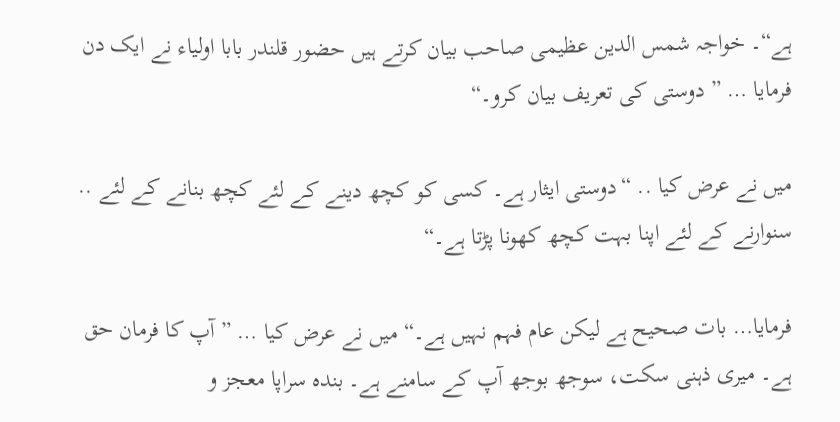ہے“۔ خواجہ شمس الدین عظیمی صاحب بیان کرتے ہیں حضور قلندر بابا اولیاء نے ایک دن فرمایا … ” دوستی کی تعریف بیان کرو۔“

میں نے عرض کیا .. “دوستی ایثار ہے۔ کسی کو کچھ دینے کے لئے کچھ بنانے کے لئے .. سنوارنے کے لئے اپنا بہت کچھ کھونا پڑتا ہے۔“

فرمایا… بات صحیح ہے لیکن عام فہم نہیں ہے۔“ میں نے عرض کیا … ” آپ کا فرمان حق ہے۔ میری ذہنی سکت، سوجھ بوجھ آپ کے سامنے ہے۔ بندہ سراپا معجز و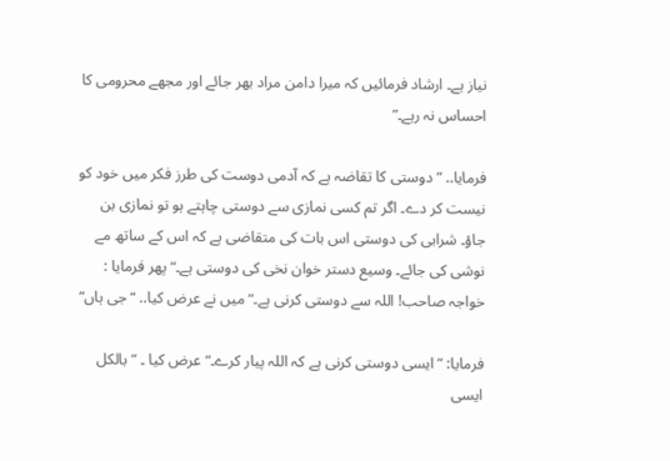نیاز ہے۔ ارشاد فرمائیں کہ میرا دامن مراد بھر جائے اور مجھے محرومی کا احساس نہ رہے۔”

فرمایا.. ” دوستی کا تقاضہ ہے کہ آدمی دوست کی طرز فکر میں خود کو نیست کر دے۔ اگر تم کسی نمازی سے دوستی چاہتے ہو تو نمازی بن جاؤ۔ شرابی کی دوستی اس بات کی متقاضی ہے کہ اس کے ساتھ مے نوشی کی جائے۔ وسیع دستر خوان نخی کی دوستی ہے۔“ پھر فرمایا : خواجہ صاحب! اللہ سے دوستی کرنی ہے۔“ میں نے عرض کیا.. “جی ہاں”

فرمایا: ” ایسی دوستی کرنی ہے کہ اللہ پیار کرے۔“ عرض کیا ۔ ”بالکل ایسی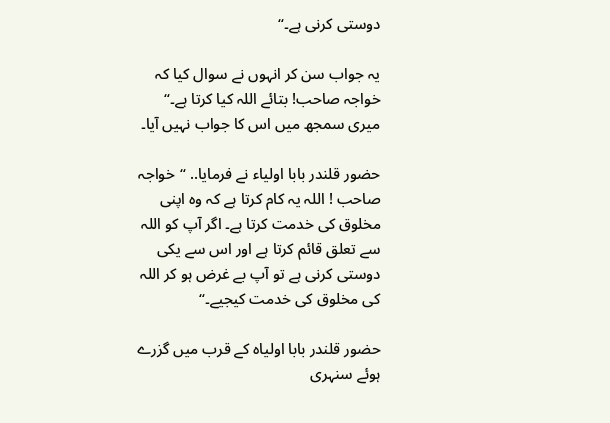دوستی کرنی ہے۔“

یہ جواب سن کر انہوں نے سوال کیا کہ خواجہ صاحب! بتائے اللہ کیا کرتا ہے۔“ میری سمجھ میں اس کا جواب نہیں آیا۔

حضور قلندر بابا اولیاء نے فرمایا.. “خواجہ صاحب ! اللہ یہ کام کرتا ہے کہ وہ اپنی مخلوق کی خدمت کرتا ہے۔ اگر آپ کو اللہ سے تعلق قائم کرتا ہے اور اس سے یکی دوستی کرنی ہے تو آپ بے غرض ہو کر اللہ کی مخلوق کی خدمت کیجیے۔“

حضور قلندر بابا اولیاہ کے قرب میں گزرے ہوئے سنہری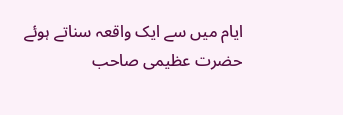ایام میں سے ایک واقعہ سناتے ہوئے حضرت عظیمی صاحب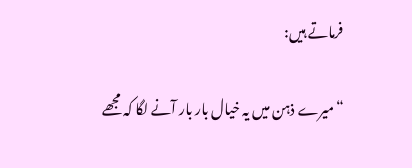فرماتے ہیں:

“میرے ذہن میں یہ خیال بار بار آنے لگا کہ مجھے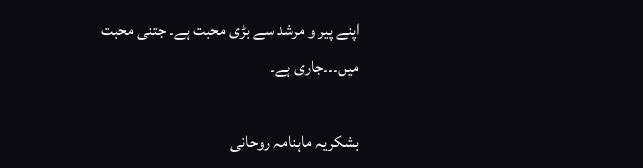اپنے پیر و مرشد سے بڑی محبت ہے۔ جتنی محبت میں۔۔۔جاری ہے۔

بشکریہ ماہنامہ روحانی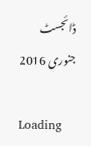ڈائجسٹ  جنوری 2016

Loading